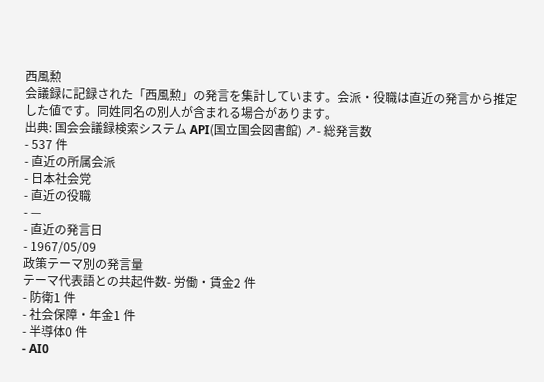西風勲
会議録に記録された「西風勲」の発言を集計しています。会派・役職は直近の発言から推定した値です。同姓同名の別人が含まれる場合があります。
出典: 国会会議録検索システム API(国立国会図書館) ↗- 総発言数
- 537 件
- 直近の所属会派
- 日本社会党
- 直近の役職
- —
- 直近の発言日
- 1967/05/09
政策テーマ別の発言量
テーマ代表語との共起件数- 労働・賃金2 件
- 防衛1 件
- 社会保障・年金1 件
- 半導体0 件
- AI0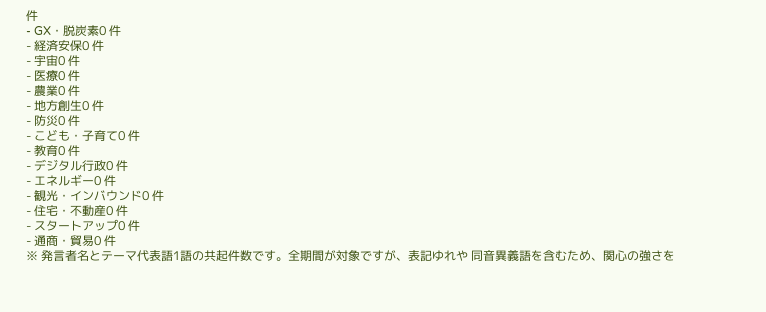件
- GX・脱炭素0 件
- 経済安保0 件
- 宇宙0 件
- 医療0 件
- 農業0 件
- 地方創生0 件
- 防災0 件
- こども・子育て0 件
- 教育0 件
- デジタル行政0 件
- エネルギー0 件
- 観光・インバウンド0 件
- 住宅・不動産0 件
- スタートアップ0 件
- 通商・貿易0 件
※ 発言者名とテーマ代表語1語の共起件数です。全期間が対象ですが、表記ゆれや 同音異義語を含むため、関心の強さを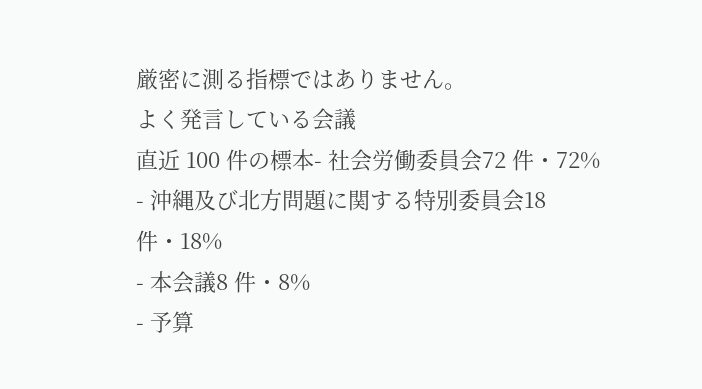厳密に測る指標ではありません。
よく発言している会議
直近 100 件の標本- 社会労働委員会72 件・72%
- 沖縄及び北方問題に関する特別委員会18 件・18%
- 本会議8 件・8%
- 予算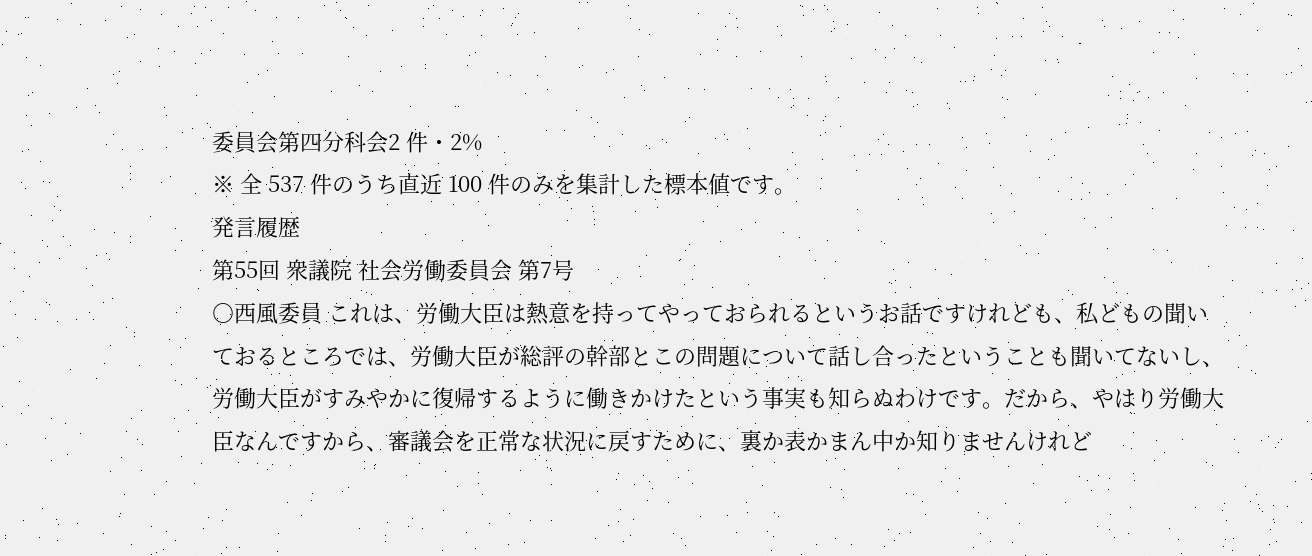委員会第四分科会2 件・2%
※ 全 537 件のうち直近 100 件のみを集計した標本値です。
発言履歴
第55回 衆議院 社会労働委員会 第7号
○西風委員 これは、労働大臣は熱意を持ってやっておられるというお話ですけれども、私どもの聞いておるところでは、労働大臣が総評の幹部とこの問題について話し合ったということも聞いてないし、労働大臣がすみやかに復帰するように働きかけたという事実も知らぬわけです。だから、やはり労働大臣なんですから、審議会を正常な状況に戻すために、裏か表かまん中か知りませんけれど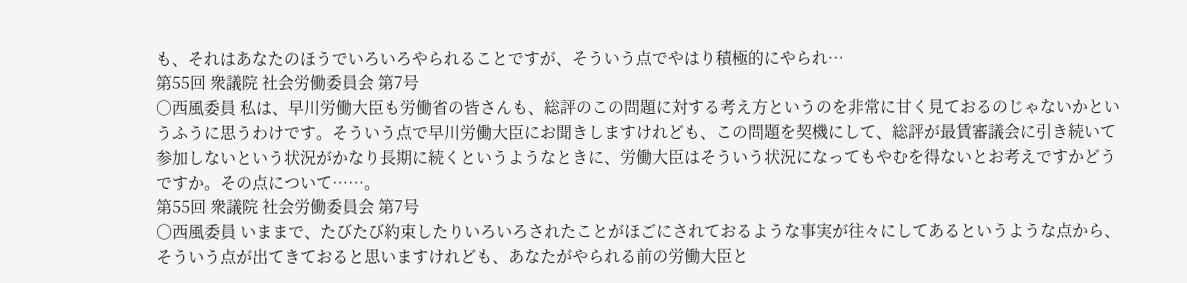も、それはあなたのほうでいろいろやられることですが、そういう点でやはり積極的にやられ…
第55回 衆議院 社会労働委員会 第7号
○西風委員 私は、早川労働大臣も労働省の皆さんも、総評のこの問題に対する考え方というのを非常に甘く見ておるのじゃないかというふうに思うわけです。そういう点で早川労働大臣にお聞きしますけれども、この問題を契機にして、総評が最賃審議会に引き続いて参加しないという状況がかなり長期に続くというようなときに、労働大臣はそういう状況になってもやむを得ないとお考えですかどうですか。その点について……。
第55回 衆議院 社会労働委員会 第7号
○西風委員 いままで、たびたび約束したりいろいろされたことがほごにされておるような事実が往々にしてあるというような点から、そういう点が出てきておると思いますけれども、あなたがやられる前の労働大臣と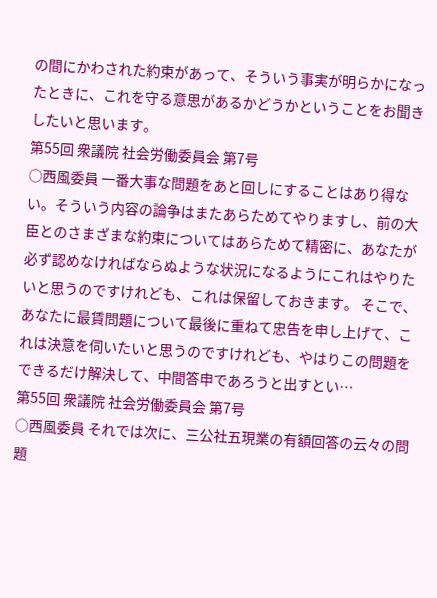の間にかわされた約束があって、そういう事実が明らかになったときに、これを守る意思があるかどうかということをお聞きしたいと思います。
第55回 衆議院 社会労働委員会 第7号
○西風委員 一番大事な問題をあと回しにすることはあり得ない。そういう内容の論争はまたあらためてやりますし、前の大臣とのさまざまな約束についてはあらためて精密に、あなたが必ず認めなければならぬような状況になるようにこれはやりたいと思うのですけれども、これは保留しておきます。 そこで、あなたに最賃問題について最後に重ねて忠告を申し上げて、これは決意を伺いたいと思うのですけれども、やはりこの問題をできるだけ解決して、中間答申であろうと出すとい…
第55回 衆議院 社会労働委員会 第7号
○西風委員 それでは次に、三公社五現業の有額回答の云々の問題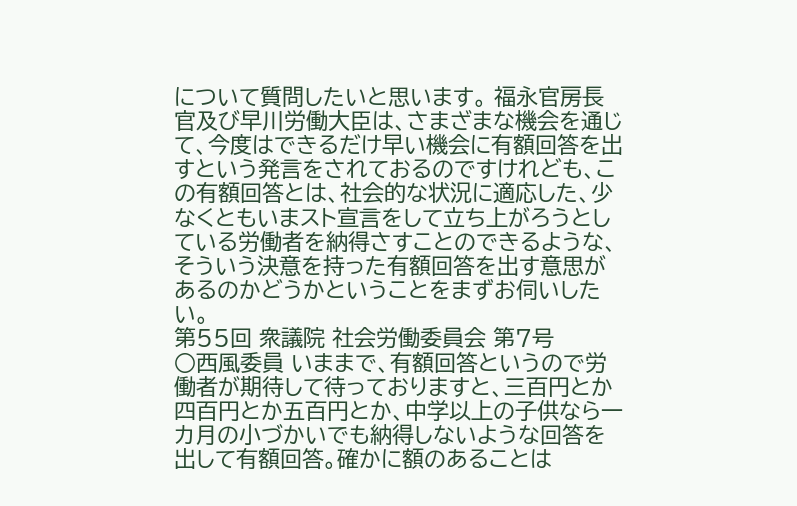について質問したいと思います。 福永官房長官及び早川労働大臣は、さまざまな機会を通じて、今度はできるだけ早い機会に有額回答を出すという発言をされておるのですけれども、この有額回答とは、社会的な状況に適応した、少なくともいまスト宣言をして立ち上がろうとしている労働者を納得さすことのできるような、そういう決意を持った有額回答を出す意思があるのかどうかということをまずお伺いしたい。
第55回 衆議院 社会労働委員会 第7号
○西風委員 いままで、有額回答というので労働者が期待して待っておりますと、三百円とか四百円とか五百円とか、中学以上の子供なら一カ月の小づかいでも納得しないような回答を出して有額回答。確かに額のあることは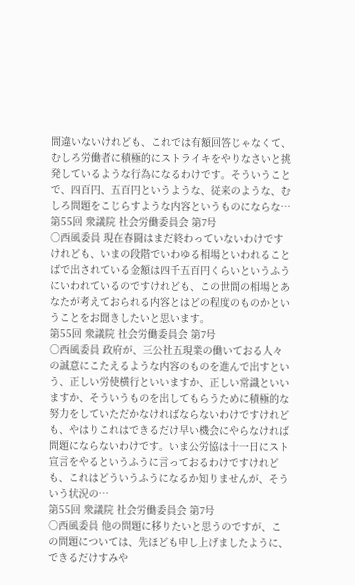間違いないけれども、これでは有額回答じゃなくて、むしろ労働者に積極的にストライキをやりなさいと挑発しているような行為になるわけです。そういうことで、四百円、五百円というような、従来のような、むしろ問題をこじらすような内容というものにならな…
第55回 衆議院 社会労働委員会 第7号
○西風委員 現在春闘はまだ終わっていないわけですけれども、いまの段階でいわゆる相場といわれることばで出されている金額は四千五百円くらいというふうにいわれているのですけれども、この世間の相場とあなたが考えておられる内容とはどの程度のものかということをお聞きしたいと思います。
第55回 衆議院 社会労働委員会 第7号
○西風委員 政府が、三公社五現業の働いておる人々の誠意にこたえるような内容のものを進んで出すという、正しい労使横行といいますか、正しい常識といいますか、そういうものを出してもらうために積極的な努力をしていただかなければならないわけですけれども、やはりこれはできるだけ早い機会にやらなければ問題にならないわけです。いま公労協は十一日にスト宣言をやるというふうに言っておるわけですけれども、これはどういうふうになるか知りませんが、そういう状況の…
第55回 衆議院 社会労働委員会 第7号
○西風委員 他の問題に移りたいと思うのですが、この問題については、先ほども申し上げましたように、できるだけすみや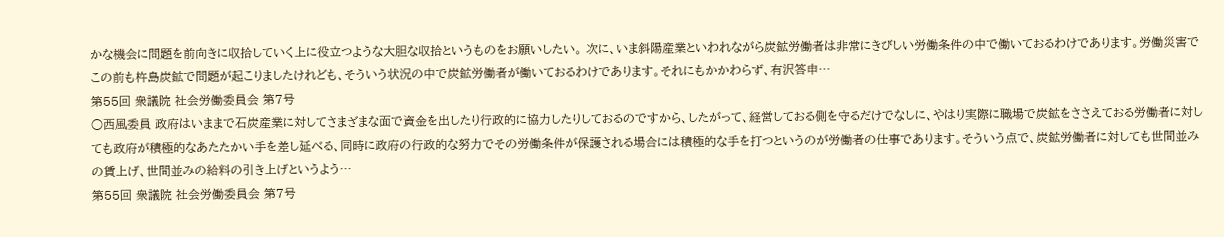かな機会に問題を前向きに収拾していく上に役立つような大胆な収拾というものをお願いしたい。 次に、いま斜陽産業といわれながら炭鉱労働者は非常にきびしい労働条件の中で働いておるわけであります。労働災害でこの前も杵島炭鉱で問題が起こりましたけれども、そういう状況の中で炭鉱労働者が働いておるわけであります。それにもかかわらず、有沢答申…
第55回 衆議院 社会労働委員会 第7号
○西風委員 政府はいままで石炭産業に対してさまざまな面で資金を出したり行政的に協力したりしておるのですから、したがって、経営しておる側を守るだけでなしに、やはり実際に職場で炭鉱をささえておる労働者に対しても政府が積極的なあたたかい手を差し延べる、同時に政府の行政的な努力でその労働条件が保護される場合には積極的な手を打つというのが労働者の仕事であります。そういう点で、炭鉱労働者に対しても世間並みの賃上げ、世間並みの給料の引き上げというよう…
第55回 衆議院 社会労働委員会 第7号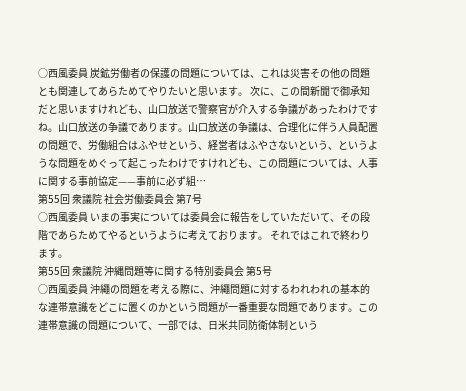○西風委員 炭鉱労働者の保護の問題については、これは災害その他の問題とも関連してあらためてやりたいと思います。 次に、この間新聞で御承知だと思いますけれども、山口放送で警察官が介入する争議があったわけですね。山口放送の争議であります。山口放送の争議は、合理化に伴う人員配置の問題で、労働組合はふやせという、経営者はふやさないという、というような問題をめぐって起こったわけですけれども、この問題については、人事に関する事前協定——事前に必ず組…
第55回 衆議院 社会労働委員会 第7号
○西風委員 いまの事実については委員会に報告をしていただいて、その段階であらためてやるというように考えております。 それではこれで終わります。
第55回 衆議院 沖縄問題等に関する特別委員会 第5号
○西風委員 沖繩の問題を考える際に、沖繩問題に対するわれわれの基本的な連帯意識をどこに置くのかという問題が一番重要な問題であります。この連帯意識の問題について、一部では、日米共同防衛体制という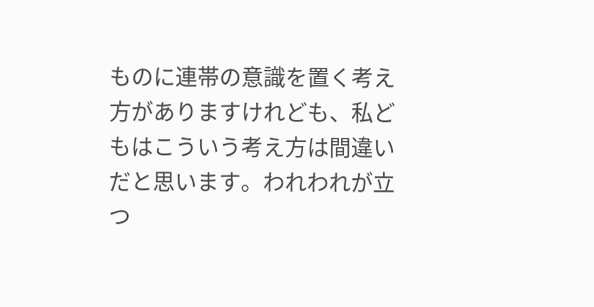ものに連帯の意識を置く考え方がありますけれども、私どもはこういう考え方は間違いだと思います。われわれが立つ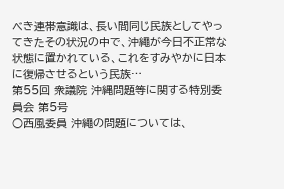べき連帯意識は、長い間同じ民族としてやってきたその状況の中で、沖繩が今日不正常な状態に置かれている、これをすみやかに日本に復帰させるという民族…
第55回 衆議院 沖縄問題等に関する特別委員会 第5号
○西風委員 沖繩の問題については、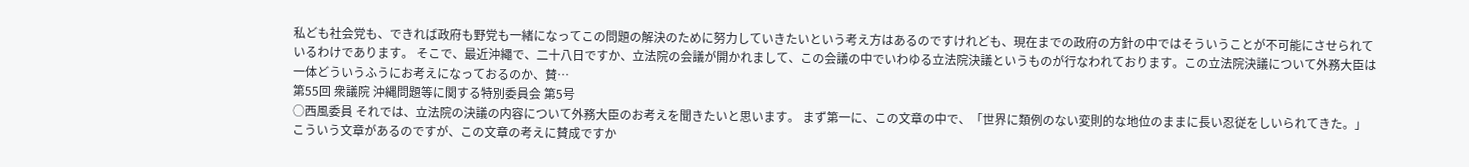私ども社会党も、できれば政府も野党も一緒になってこの問題の解決のために努力していきたいという考え方はあるのですけれども、現在までの政府の方針の中ではそういうことが不可能にさせられているわけであります。 そこで、最近沖繩で、二十八日ですか、立法院の会議が開かれまして、この会議の中でいわゆる立法院決議というものが行なわれております。この立法院決議について外務大臣は一体どういうふうにお考えになっておるのか、賛…
第55回 衆議院 沖縄問題等に関する特別委員会 第5号
○西風委員 それでは、立法院の決議の内容について外務大臣のお考えを聞きたいと思います。 まず第一に、この文章の中で、「世界に類例のない変則的な地位のままに長い忍従をしいられてきた。」こういう文章があるのですが、この文章の考えに賛成ですか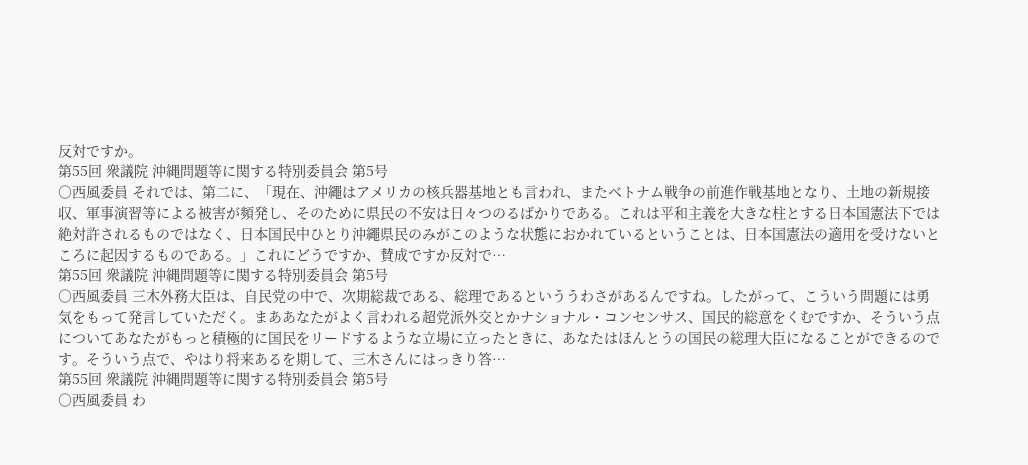反対ですか。
第55回 衆議院 沖縄問題等に関する特別委員会 第5号
○西風委員 それでは、第二に、「現在、沖繩はアメリカの核兵器基地とも言われ、またベトナム戦争の前進作戦基地となり、土地の新規接収、軍事演習等による被害が頻発し、そのために県民の不安は日々つのるばかりである。これは平和主義を大きな柱とする日本国憲法下では絶対許されるものではなく、日本国民中ひとり沖繩県民のみがこのような状態におかれているということは、日本国憲法の適用を受けないところに起因するものである。」これにどうですか、賛成ですか反対で…
第55回 衆議院 沖縄問題等に関する特別委員会 第5号
○西風委員 三木外務大臣は、自民党の中で、次期総裁である、総理であるといううわさがあるんですね。したがって、こういう問題には勇気をもって発言していただく。まああなたがよく言われる超党派外交とかナショナル・コンセンサス、国民的総意をくむですか、そういう点についてあなたがもっと積極的に国民をリードするような立場に立ったときに、あなたはほんとうの国民の総理大臣になることができるのです。そういう点で、やはり将来あるを期して、三木さんにはっきり答…
第55回 衆議院 沖縄問題等に関する特別委員会 第5号
○西風委員 わ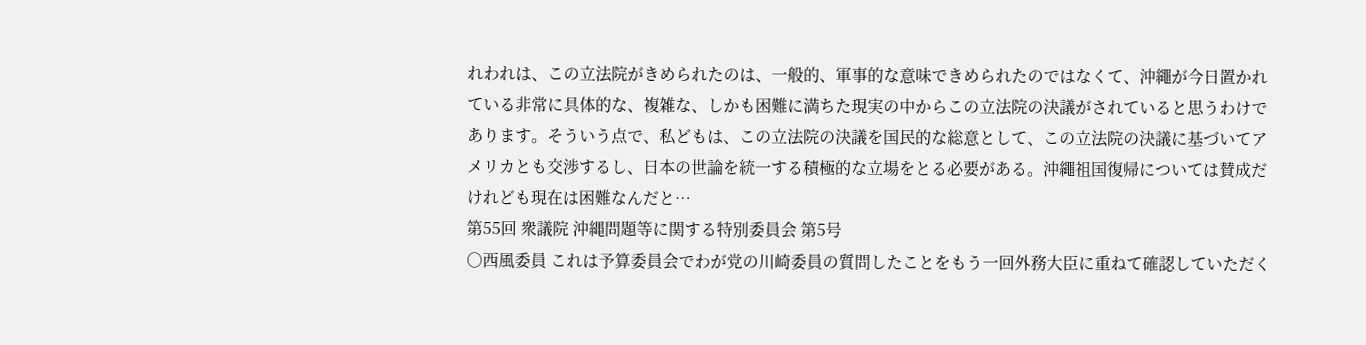れわれは、この立法院がきめられたのは、一般的、軍事的な意味できめられたのではなくて、沖繩が今日置かれている非常に具体的な、複雑な、しかも困難に満ちた現実の中からこの立法院の決議がされていると思うわけであります。そういう点で、私どもは、この立法院の決議を国民的な総意として、この立法院の決議に基づいてアメリカとも交渉するし、日本の世論を統一する積極的な立場をとる必要がある。沖繩祖国復帰については賛成だけれども現在は困難なんだと…
第55回 衆議院 沖縄問題等に関する特別委員会 第5号
○西風委員 これは予算委員会でわが党の川崎委員の質問したことをもう一回外務大臣に重ねて確認していただく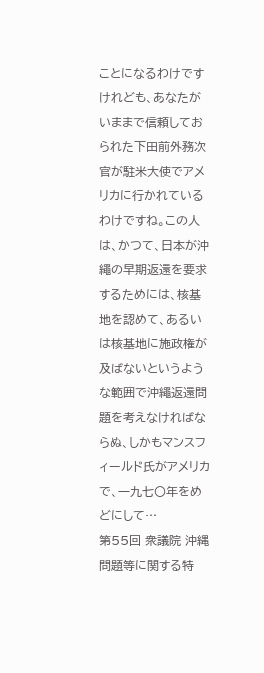ことになるわけですけれども、あなたがいままで信頼しておられた下田前外務次官が駐米大使でアメリカに行かれているわけですね。この人は、かつて、日本が沖繩の早期返還を要求するためには、核基地を認めて、あるいは核基地に施政権が及ばないというような範囲で沖繩返還問題を考えなければならぬ、しかもマンスフィールド氏がアメリカで、一九七〇年をめどにして…
第55回 衆議院 沖縄問題等に関する特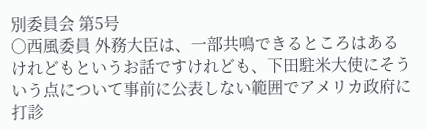別委員会 第5号
○西風委員 外務大臣は、一部共鳴できるところはあるけれどもというお話ですけれども、下田駐米大使にそういう点について事前に公表しない範囲でアメリカ政府に打診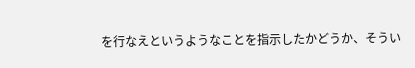を行なえというようなことを指示したかどうか、そうい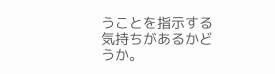うことを指示する気持ちがあるかどうか。